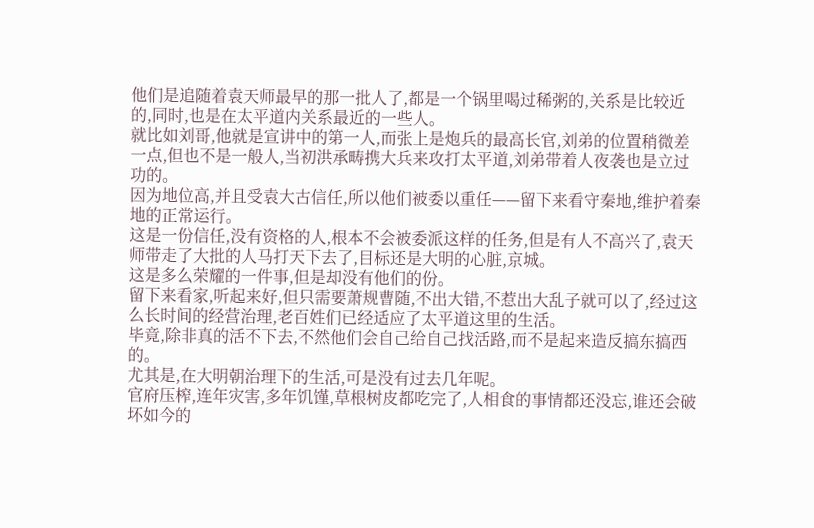他们是追随着袁天师最早的那一批人了,都是一个锅里喝过稀粥的,关系是比较近的,同时,也是在太平道内关系最近的一些人。
就比如刘哥,他就是宣讲中的第一人,而张上是炮兵的最高长官,刘弟的位置稍微差一点,但也不是一般人,当初洪承畴携大兵来攻打太平道,刘弟带着人夜袭也是立过功的。
因为地位高,并且受袁大古信任,所以他们被委以重任——留下来看守秦地,维护着秦地的正常运行。
这是一份信任,没有资格的人,根本不会被委派这样的任务,但是有人不高兴了,袁天师带走了大批的人马打天下去了,目标还是大明的心脏,京城。
这是多么荣耀的一件事,但是却没有他们的份。
留下来看家,听起来好,但只需要萧规曹随,不出大错,不惹出大乱子就可以了,经过这么长时间的经营治理,老百姓们已经适应了太平道这里的生活。
毕竟,除非真的活不下去,不然他们会自己给自己找活路,而不是起来造反搞东搞西的。
尤其是,在大明朝治理下的生活,可是没有过去几年呢。
官府压榨,连年灾害,多年饥馑,草根树皮都吃完了,人相食的事情都还没忘,谁还会破坏如今的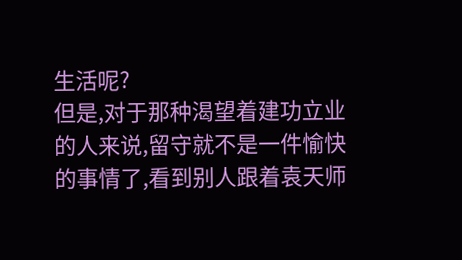生活呢?
但是,对于那种渴望着建功立业的人来说,留守就不是一件愉快的事情了,看到别人跟着袁天师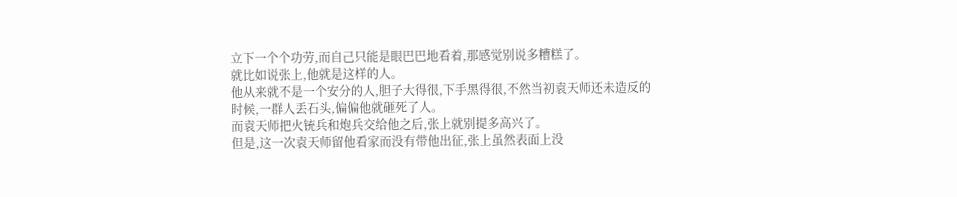立下一个个功劳,而自己只能是眼巴巴地看着,那感觉别说多糟糕了。
就比如说张上,他就是这样的人。
他从来就不是一个安分的人,胆子大得很,下手黑得很,不然当初袁天师还未造反的时候,一群人丢石头,偏偏他就砸死了人。
而袁天师把火铳兵和炮兵交给他之后,张上就别提多高兴了。
但是,这一次袁天师留他看家而没有带他出征,张上虽然表面上没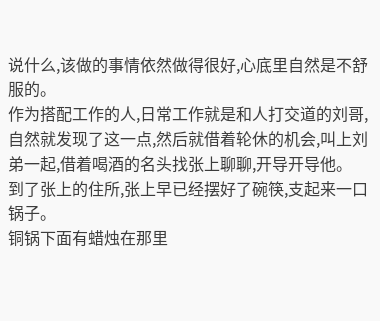说什么,该做的事情依然做得很好,心底里自然是不舒服的。
作为搭配工作的人,日常工作就是和人打交道的刘哥,自然就发现了这一点,然后就借着轮休的机会,叫上刘弟一起,借着喝酒的名头找张上聊聊,开导开导他。
到了张上的住所,张上早已经摆好了碗筷,支起来一口锅子。
铜锅下面有蜡烛在那里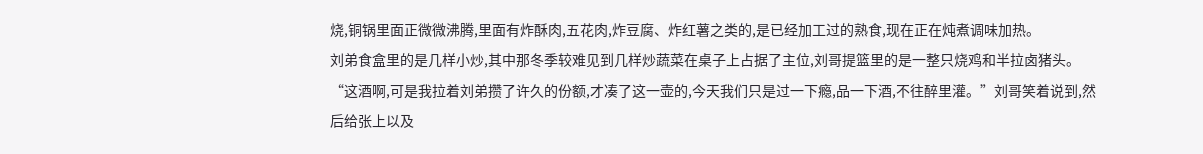烧,铜锅里面正微微沸腾,里面有炸酥肉,五花肉,炸豆腐、炸红薯之类的,是已经加工过的熟食,现在正在炖煮调味加热。
刘弟食盒里的是几样小炒,其中那冬季较难见到几样炒蔬菜在桌子上占据了主位,刘哥提篮里的是一整只烧鸡和半拉卤猪头。
“这酒啊,可是我拉着刘弟攒了许久的份额,才凑了这一壶的,今天我们只是过一下瘾,品一下酒,不往醉里灌。”刘哥笑着说到,然后给张上以及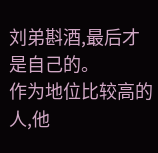刘弟斟酒,最后才是自己的。
作为地位比较高的人,他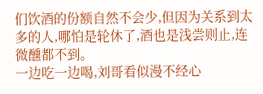们饮酒的份额自然不会少,但因为关系到太多的人,哪怕是轮休了,酒也是浅尝则止,连微醺都不到。
一边吃一边喝,刘哥看似漫不经心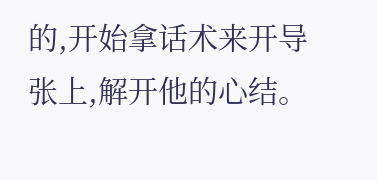的,开始拿话术来开导张上,解开他的心结。